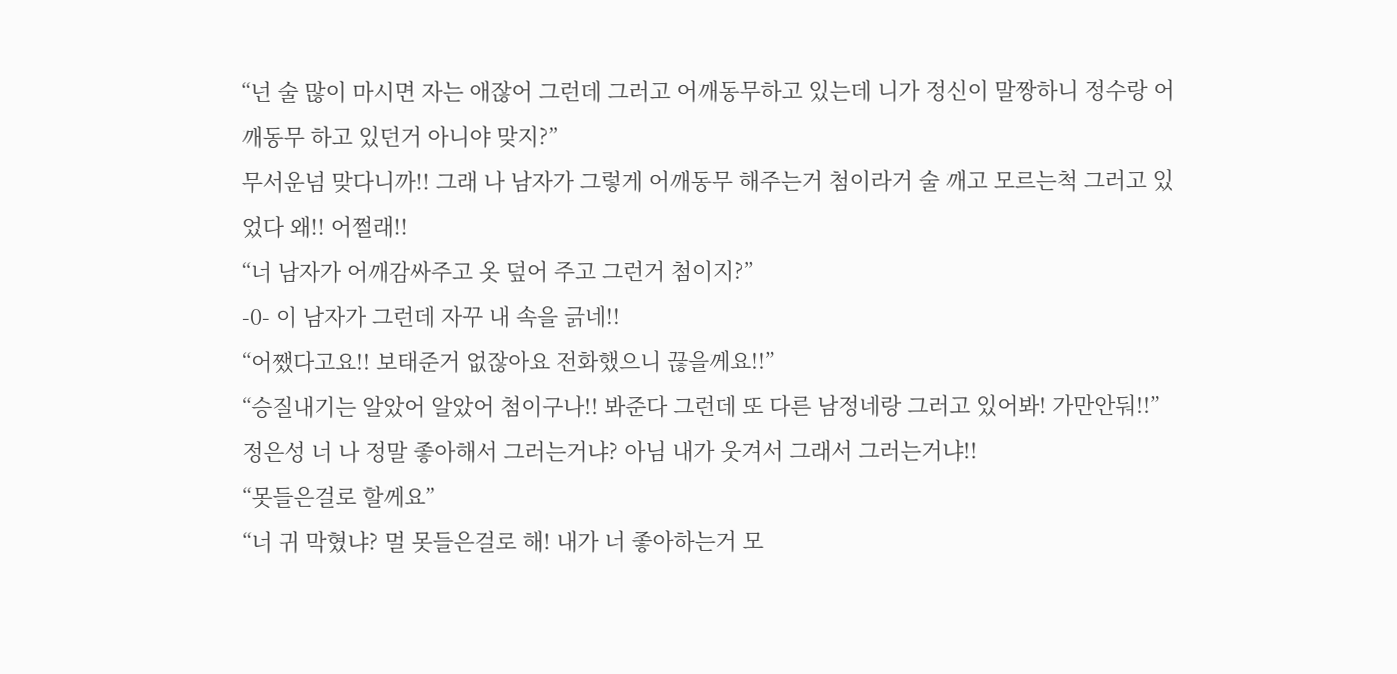“넌 술 많이 마시면 자는 애잖어 그런데 그러고 어깨동무하고 있는데 니가 정신이 말짱하니 정수랑 어깨동무 하고 있던거 아니야 맞지?”
무서운넘 맞다니까!! 그래 나 남자가 그렇게 어깨동무 해주는거 첨이라거 술 깨고 모르는척 그러고 있었다 왜!! 어쩔래!!
“너 남자가 어깨감싸주고 옷 덮어 주고 그런거 첨이지?”
-0- 이 남자가 그런데 자꾸 내 속을 긁네!!
“어쨌다고요!! 보태준거 없잖아요 전화했으니 끊을께요!!”
“승질내기는 알았어 알았어 첨이구나!! 봐준다 그런데 또 다른 남정네랑 그러고 있어봐! 가만안둬!!”
정은성 너 나 정말 좋아해서 그러는거냐? 아님 내가 웃겨서 그래서 그러는거냐!!
“못들은걸로 할께요”
“너 귀 막혔냐? 멀 못들은걸로 해! 내가 너 좋아하는거 모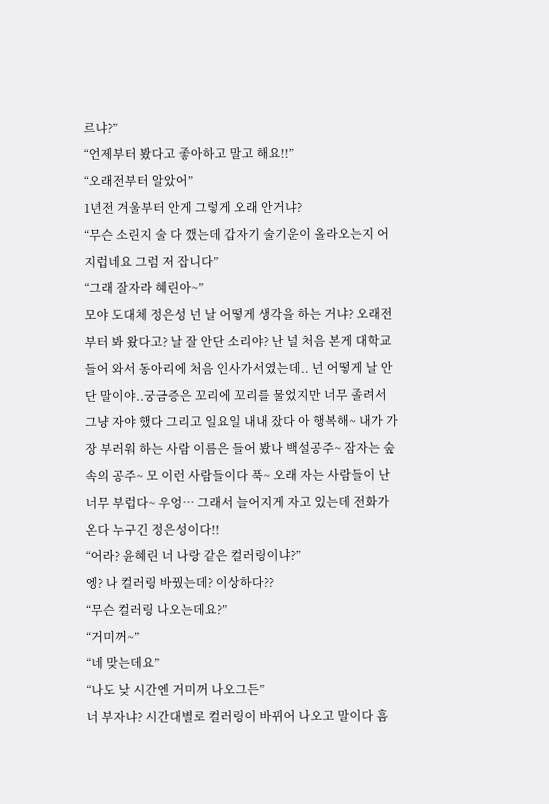르냐?”
“언제부터 봤다고 좋아하고 말고 해요!!”
“오래전부터 알았어”
1년전 겨울부터 안게 그렇게 오래 안거냐?
“무슨 소린지 술 다 깼는데 갑자기 술기운이 올라오는지 어지럽네요 그럼 저 잡니다”
“그래 잘자라 혜린아~”
모야 도대체 정은성 넌 날 어떻게 생각을 하는 거냐? 오래전부터 봐 왔다고? 날 잘 안단 소리야? 난 널 처음 본게 대학교 들어 와서 동아리에 처음 인사가서였는데.. 넌 어떻게 날 안단 말이야..궁금증은 꼬리에 꼬리를 물었지만 너무 졸려서 그냥 자야 했다 그리고 일요일 내내 잤다 아 행복해~ 내가 가장 부러워 하는 사람 이름은 들어 봤나 백설공주~ 잠자는 숲속의 공주~ 모 이런 사람들이다 푹~ 오래 자는 사람들이 난 너무 부럽다~ 우엉… 그래서 늘어지게 자고 있는데 전화가 온다 누구긴 정은성이다!!
“어라? 윤혜린 너 나랑 같은 컬러링이냐?”
엥? 나 컬러링 바꿨는데? 이상하다??
“무슨 컬러링 나오는데요?”
“거미꺼~”
“네 맞는데요”
“나도 낮 시간엔 거미꺼 나오그든”
너 부자냐? 시간대별로 컬러링이 바뀌어 나오고 말이다 흠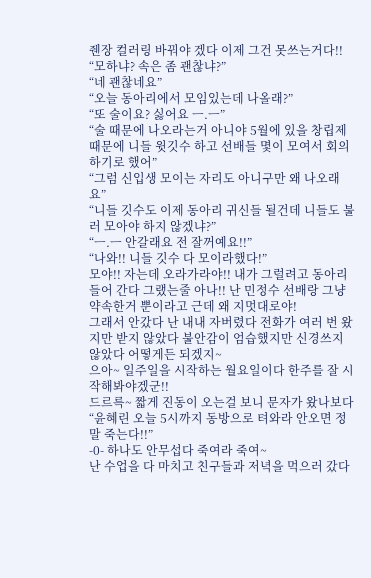줸장 컬러링 바꿔야 겠다 이제 그건 못쓰는거다!!
“모하냐? 속은 좀 괜찮냐?”
“네 괜찮네요”
“오늘 동아리에서 모임있는데 나올래?”
“또 술이요? 싫어요 ㅡ.ㅡ”
“술 때문에 나오라는거 아니야 5월에 있을 창립제 때문에 니들 윗깃수 하고 선배들 몇이 모여서 회의하기로 했어”
“그럼 신입생 모이는 자리도 아니구만 왜 나오래요”
“니들 깃수도 이제 동아리 귀신들 될건데 니들도 불러 모아야 하지 않겠냐?”
“ㅡ.ㅡ 안갈래요 전 잘꺼예요!!”
“나와!! 니들 깃수 다 모이라했다!”
모야!! 자는데 오라가라야!! 내가 그럴려고 동아리 들어 간다 그랬는줄 아나!! 난 민정수 선배랑 그냥 약속한거 뿐이라고 근데 왜 지멋대로야!
그래서 안갔다 난 내내 자버렸다 전화가 여러 번 왔지만 받지 않았다 불안감이 엄습했지만 신경쓰지 않았다 어떻게든 되겠지~
으아~ 일주일을 시작하는 월요일이다 한주를 잘 시작해봐야겠군!!
드르륵~ 짧게 진동이 오는걸 보니 문자가 왔나보다
“윤혜린 오늘 5시까지 동방으로 텨와라 안오면 정말 죽는다!!”
-0- 하나도 안무섭다 죽여라 죽여~
난 수업을 다 마치고 친구들과 저녁을 먹으러 갔다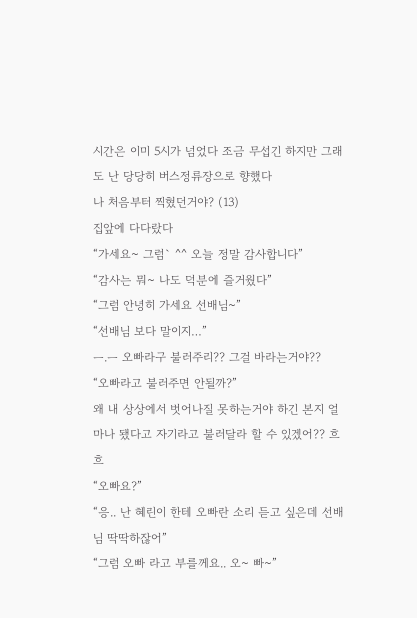시간은 이미 5시가 넘었다 조금 무섭긴 하지만 그래도 난 당당히 버스정류장으로 향했다
나 처음부터 찍혔던거야? (13)
집앞에 다다랐다
“가세요~ 그럼` ^^ 오늘 정말 감사합니다”
“감사는 뭐~ 나도 덕분에 즐거웠다”
“그럼 안녕히 가세요 선배님~”
“선배님 보다 말이지…”
ㅡ.ㅡ 오빠라구 불러주리?? 그걸 바라는거야??
“오빠라고 불러주면 안될까?”
왜 내 상상에서 벗어나질 못하는거야 하긴 본지 얼마나 됐다고 자기라고 불러달라 할 수 있겠어?? 흐흐
“오빠요?”
“응.. 난 혜린이 한테 오빠란 소리 듣고 싶은데 선배님 딱딱하잖어”
“그럼 오빠 라고 부를께요.. 오~ 빠~”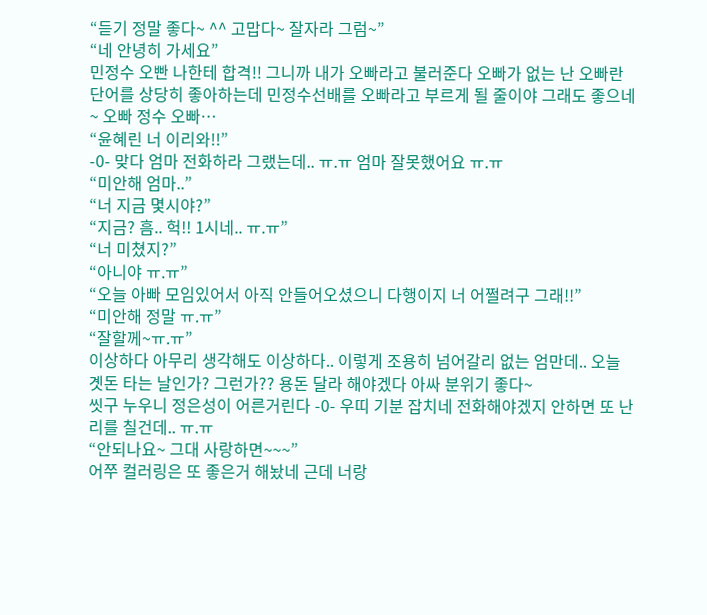“듣기 정말 좋다~ ^^ 고맙다~ 잘자라 그럼~”
“네 안녕히 가세요”
민정수 오빤 나한테 합격!! 그니까 내가 오빠라고 불러준다 오빠가 없는 난 오빠란 단어를 상당히 좋아하는데 민정수선배를 오빠라고 부르게 될 줄이야 그래도 좋으네~ 오빠 정수 오빠…
“윤혜린 너 이리와!!”
-0- 맞다 엄마 전화하라 그랬는데.. ㅠ.ㅠ 엄마 잘못했어요 ㅠ.ㅠ
“미안해 엄마..”
“너 지금 몇시야?”
“지금? 흠.. 헉!! 1시네.. ㅠ.ㅠ”
“너 미쳤지?”
“아니야 ㅠ.ㅠ”
“오늘 아빠 모임있어서 아직 안들어오셨으니 다행이지 너 어쩔려구 그래!!”
“미안해 정말 ㅠ.ㅠ”
“잘할께~ㅠ.ㅠ”
이상하다 아무리 생각해도 이상하다.. 이렇게 조용히 넘어갈리 없는 엄만데.. 오늘 곗돈 타는 날인가? 그런가?? 용돈 달라 해야겠다 아싸 분위기 좋다~
씻구 누우니 정은성이 어른거린다 -0- 우띠 기분 잡치네 전화해야겠지 안하면 또 난리를 칠건데.. ㅠ.ㅠ
“안되나요~ 그대 사랑하면~~~”
어쭈 컬러링은 또 좋은거 해놨네 근데 너랑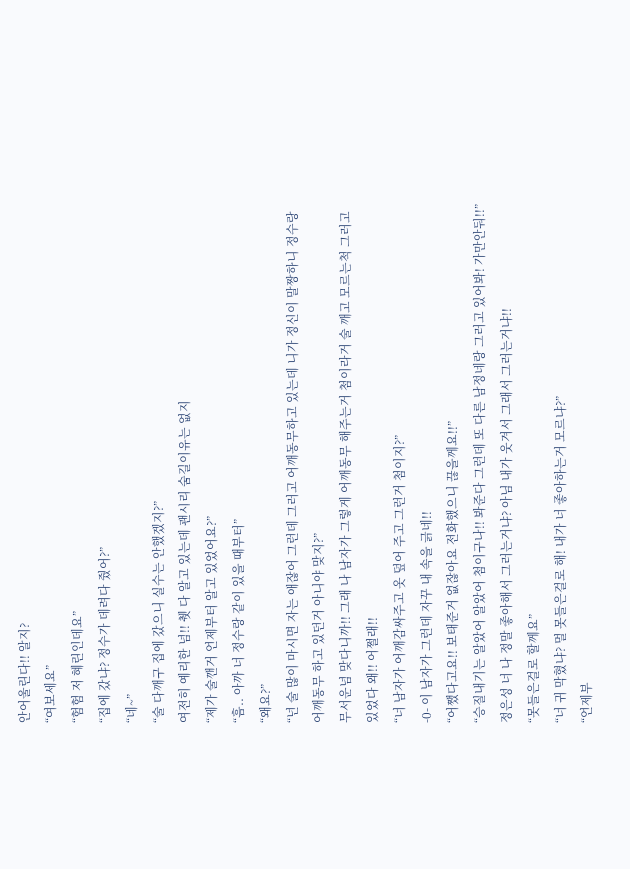안어울린다!! 알지?
“여보세요”
“험험 저 혜린인데요”
“집에 갔냐? 정수가 데려다 줬어?”
“네~”
“술 다깨구 집에 갔으니 실수는 안했겠지?”
여전히 예리한 넘!! 췟 다 알고 있는데 괜시리 숨길이유는 없지
“제가 술깬거 언제부터 알고 있었어요?”
“흠.. 아까 너 정수랑 같이 있을 때부터”
“왜요?”
“넌 술 많이 마시면 자는 애잖어 그런데 그러고 어깨동무하고 있는데 니가 정신이 말짱하니 정수랑 어깨동무 하고 있던거 아니야 맞지?”
무서운넘 맞다니까!! 그래 나 남자가 그렇게 어깨동무 해주는거 첨이라거 술 깨고 모르는척 그러고 있었다 왜!! 어쩔래!!
“너 남자가 어깨감싸주고 옷 덮어 주고 그런거 첨이지?”
-0- 이 남자가 그런데 자꾸 내 속을 긁네!!
“어쨌다고요!! 보태준거 없잖아요 전화했으니 끊을께요!!”
“승질내기는 알았어 알았어 첨이구나!! 봐준다 그런데 또 다른 남정네랑 그러고 있어봐! 가만안둬!!”
정은성 너 나 정말 좋아해서 그러는거냐? 아님 내가 웃겨서 그래서 그러는거냐!!
“못들은걸로 할께요”
“너 귀 막혔냐? 멀 못들은걸로 해! 내가 너 좋아하는거 모르냐?”
“언제부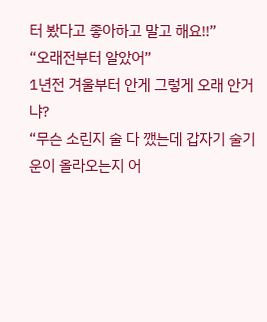터 봤다고 좋아하고 말고 해요!!”
“오래전부터 알았어”
1년전 겨울부터 안게 그렇게 오래 안거냐?
“무슨 소린지 술 다 깼는데 갑자기 술기운이 올라오는지 어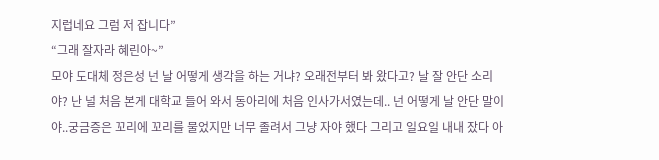지럽네요 그럼 저 잡니다”
“그래 잘자라 혜린아~”
모야 도대체 정은성 넌 날 어떻게 생각을 하는 거냐? 오래전부터 봐 왔다고? 날 잘 안단 소리야? 난 널 처음 본게 대학교 들어 와서 동아리에 처음 인사가서였는데.. 넌 어떻게 날 안단 말이야..궁금증은 꼬리에 꼬리를 물었지만 너무 졸려서 그냥 자야 했다 그리고 일요일 내내 잤다 아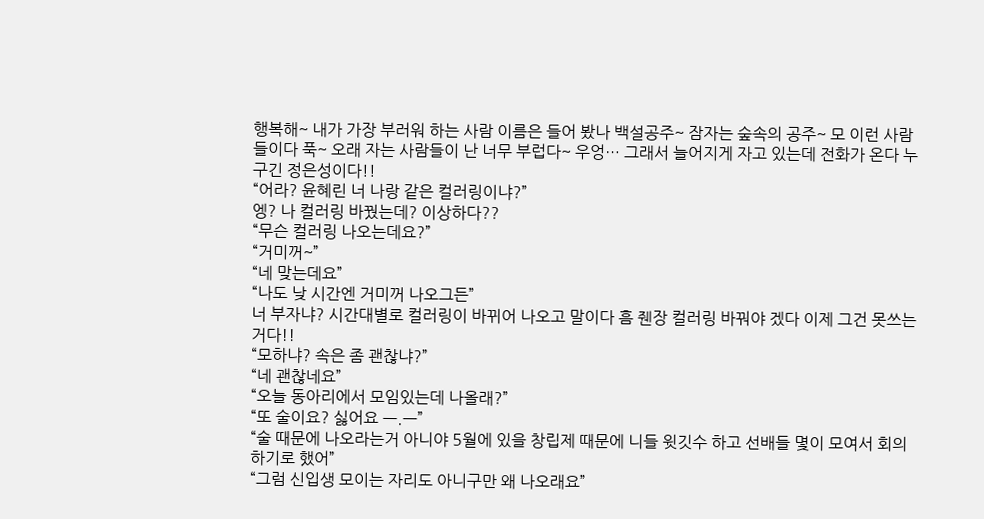행복해~ 내가 가장 부러워 하는 사람 이름은 들어 봤나 백설공주~ 잠자는 숲속의 공주~ 모 이런 사람들이다 푹~ 오래 자는 사람들이 난 너무 부럽다~ 우엉… 그래서 늘어지게 자고 있는데 전화가 온다 누구긴 정은성이다!!
“어라? 윤혜린 너 나랑 같은 컬러링이냐?”
엥? 나 컬러링 바꿨는데? 이상하다??
“무슨 컬러링 나오는데요?”
“거미꺼~”
“네 맞는데요”
“나도 낮 시간엔 거미꺼 나오그든”
너 부자냐? 시간대별로 컬러링이 바뀌어 나오고 말이다 흠 줸장 컬러링 바꿔야 겠다 이제 그건 못쓰는거다!!
“모하냐? 속은 좀 괜찮냐?”
“네 괜찮네요”
“오늘 동아리에서 모임있는데 나올래?”
“또 술이요? 싫어요 ㅡ.ㅡ”
“술 때문에 나오라는거 아니야 5월에 있을 창립제 때문에 니들 윗깃수 하고 선배들 몇이 모여서 회의하기로 했어”
“그럼 신입생 모이는 자리도 아니구만 왜 나오래요”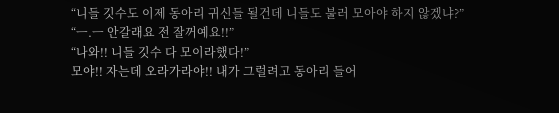“니들 깃수도 이제 동아리 귀신들 될건데 니들도 불러 모아야 하지 않겠냐?”
“ㅡ.ㅡ 안갈래요 전 잘꺼예요!!”
“나와!! 니들 깃수 다 모이라했다!”
모야!! 자는데 오라가라야!! 내가 그럴려고 동아리 들어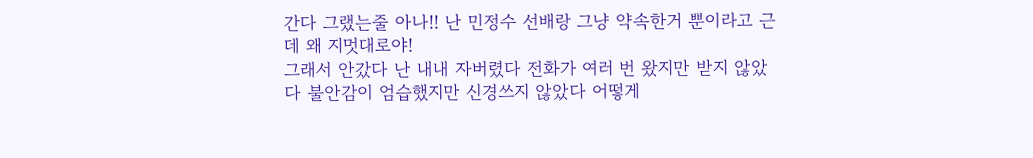간다 그랬는줄 아나!! 난 민정수 선배랑 그냥 약속한거 뿐이라고 근데 왜 지멋대로야!
그래서 안갔다 난 내내 자버렸다 전화가 여러 번 왔지만 받지 않았다 불안감이 엄습했지만 신경쓰지 않았다 어떻게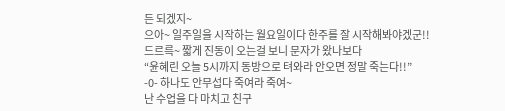든 되겠지~
으아~ 일주일을 시작하는 월요일이다 한주를 잘 시작해봐야겠군!!
드르륵~ 짧게 진동이 오는걸 보니 문자가 왔나보다
“윤혜린 오늘 5시까지 동방으로 텨와라 안오면 정말 죽는다!!”
-0- 하나도 안무섭다 죽여라 죽여~
난 수업을 다 마치고 친구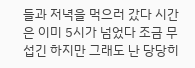들과 저녁을 먹으러 갔다 시간은 이미 5시가 넘었다 조금 무섭긴 하지만 그래도 난 당당히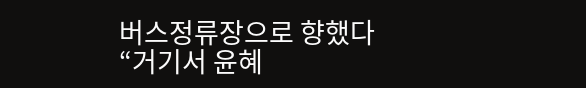버스정류장으로 향했다
“거기서 윤혜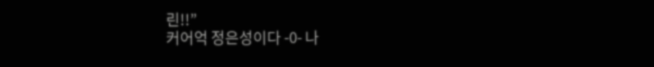린!!”
커어억 정은성이다 -0- 나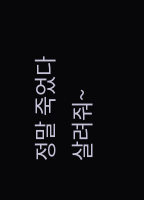정말 죽었다 살려줘~